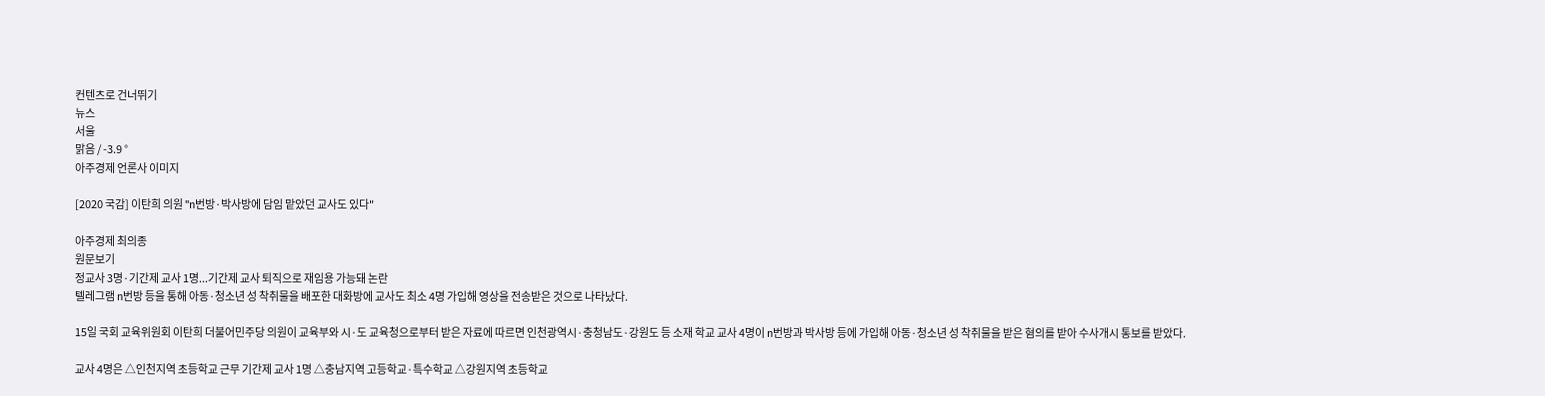컨텐츠로 건너뛰기
뉴스
서울
맑음 / -3.9 °
아주경제 언론사 이미지

[2020 국감] 이탄희 의원 "n번방·박사방에 담임 맡았던 교사도 있다"

아주경제 최의종
원문보기
정교사 3명·기간제 교사 1명...기간제 교사 퇴직으로 재임용 가능돼 논란
텔레그램 n번방 등을 통해 아동·청소년 성 착취물을 배포한 대화방에 교사도 최소 4명 가입해 영상을 전송받은 것으로 나타났다.

15일 국회 교육위원회 이탄희 더불어민주당 의원이 교육부와 시·도 교육청으로부터 받은 자료에 따르면 인천광역시·충청남도·강원도 등 소재 학교 교사 4명이 n번방과 박사방 등에 가입해 아동·청소년 성 착취물을 받은 혐의를 받아 수사개시 통보를 받았다.

교사 4명은 △인천지역 초등학교 근무 기간제 교사 1명 △충남지역 고등학교·특수학교 △강원지역 초등학교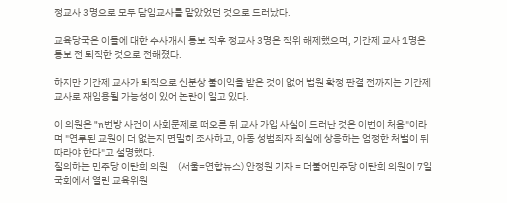정교사 3명으로 모두 담임교사를 맡았었던 것으로 드러났다.

교육당국은 이들에 대한 수사개시 통보 직후 정교사 3명은 직위 해제했으며, 기간제 교사 1명은 통보 전 퇴직한 것으로 전해졌다.

하지만 기간제 교사가 퇴직으로 신분상 불이익을 받은 것이 없어 법원 확정 판결 전까지는 기간제 교사로 재임용될 가능성이 있어 논란이 일고 있다.

이 의원은 "n번방 사건이 사회문제로 떠오른 뒤 교사 가입 사실이 드러난 것은 이번이 처음"이라며 "연루된 교원이 더 없는지 면밀히 조사하고, 아동 성범죄자 죄실에 상응하는 엄정한 처벌이 뒤따라야 한다"고 설명했다.
질의하는 민주당 이탄희 의원     (서울=연합뉴스) 안정원 기자 = 더불어민주당 이탄희 의원이 7일 국회에서 열린 교육위원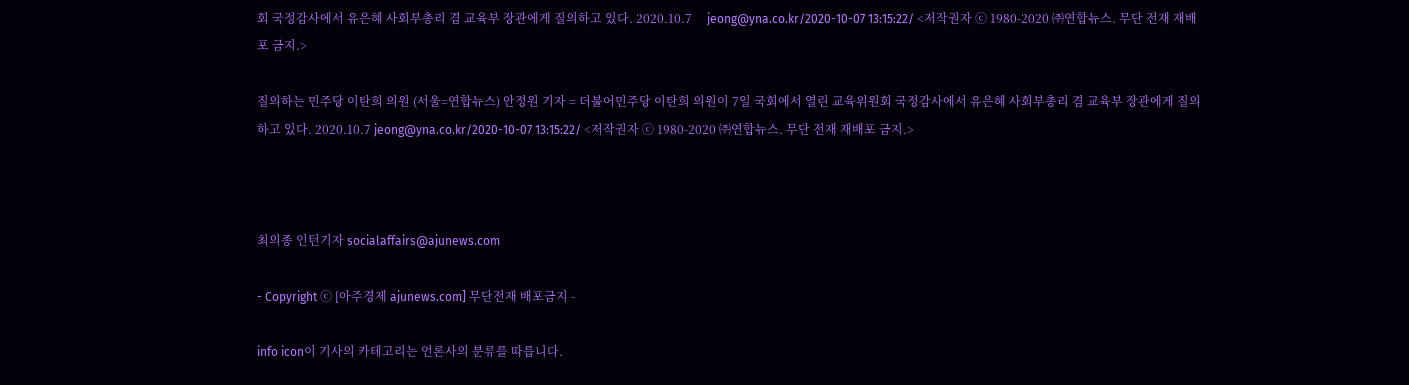회 국정감사에서 유은혜 사회부총리 겸 교육부 장관에게 질의하고 있다. 2020.10.7     jeong@yna.co.kr/2020-10-07 13:15:22/ <저작권자 ⓒ 1980-2020 ㈜연합뉴스. 무단 전재 재배포 금지.>

질의하는 민주당 이탄희 의원 (서울=연합뉴스) 안정원 기자 = 더불어민주당 이탄희 의원이 7일 국회에서 열린 교육위원회 국정감사에서 유은혜 사회부총리 겸 교육부 장관에게 질의하고 있다. 2020.10.7 jeong@yna.co.kr/2020-10-07 13:15:22/ <저작권자 ⓒ 1980-2020 ㈜연합뉴스. 무단 전재 재배포 금지.>



최의종 인턴기자 socialaffairs@ajunews.com

- Copyright ⓒ [아주경제 ajunews.com] 무단전재 배포금지 -

info icon이 기사의 카테고리는 언론사의 분류를 따릅니다.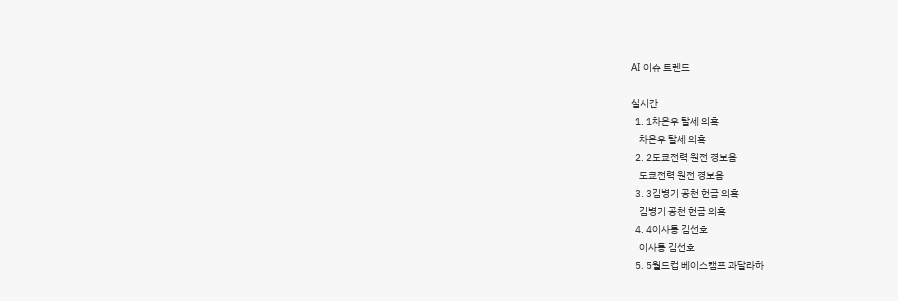AI 이슈 트렌드

실시간
  1. 1차은우 탈세 의혹
    차은우 탈세 의혹
  2. 2도쿄전력 원전 경보음
    도쿄전력 원전 경보음
  3. 3김병기 공천 헌금 의혹
    김병기 공천 헌금 의혹
  4. 4이사통 김선호
    이사통 김선호
  5. 5월드컵 베이스캠프 과달라하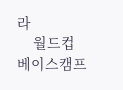라
    월드컵 베이스캠프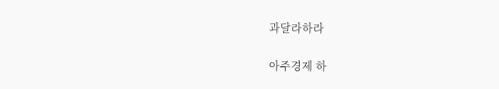과달라하라

아주경제 하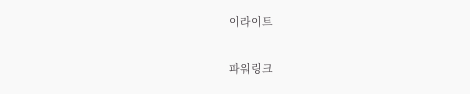이라이트

파워링크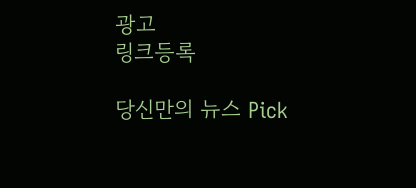광고
링크등록

당신만의 뉴스 Pick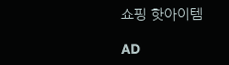쇼핑 핫아이템

AD